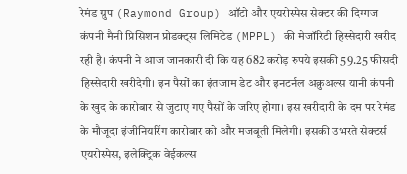रेमंड ग्रुप (Raymond Group) ऑटो और एयरोस्पेस सेक्टर की दिग्गज कंपनी मैनी प्रिसिशन प्रोडक्ट्स लिमिटेड (MPPL) की मेजॉरिटी हिस्सेदारी खरीद रही है। कंपनी ने आज जानकारी दी कि यह 682 करोड़ रुपये इसकी 59.25 फीसदी हिस्सेदारी खरीदेगी। इन पैसों का इंतजाम डेट और इनटर्नल अक्रुअल्स यानी कंपनी के खुद के कारोबार से जुटाए गए पैसों के जरिए होगा। इस खरीदारी के दम पर रेमंड के मौजूदा इंजीनियरिंग कारोबार को और मजबूती मिलेगी। इसकी उभरते सेक्टर्स एयरोस्पेस, इलेक्ट्रिक वेईकल्स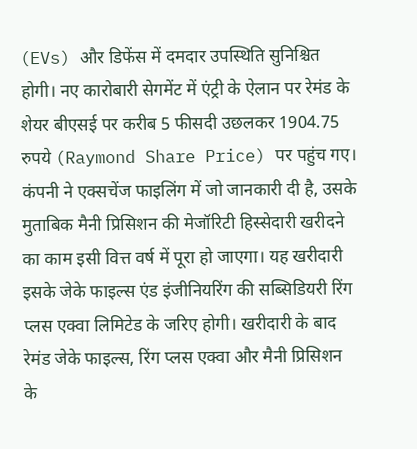(EVs) और डिफेंस में दमदार उपस्थिति सुनिश्चित होगी। नए कारोबारी सेगमेंट में एंट्री के ऐलान पर रेमंड के शेयर बीएसई पर करीब 5 फीसदी उछलकर 1904.75 रुपये (Raymond Share Price) पर पहुंच गए।
कंपनी ने एक्सचेंज फाइलिंग में जो जानकारी दी है, उसके मुताबिक मैनी प्रिसिशन की मेजॉरिटी हिस्सेदारी खरीदने का काम इसी वित्त वर्ष में पूरा हो जाएगा। यह खरीदारी इसके जेके फाइल्स एंड इंजीनियरिंग की सब्सिडियरी रिंग प्लस एक्वा लिमिटेड के जरिए होगी। खरीदारी के बाद रेमंड जेके फाइल्स, रिंग प्लस एक्वा और मैनी प्रिसिशन के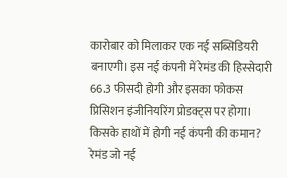कारोबार को मिलाकर एक नई सब्सिडियरी बनाएगी। इस नई कंपनी में रेमंड की हिस्सेदारी 66.3 फीसदी होगी और इसका फोकस प्रिसिशन इंजीनियरिंग प्रोडक्ट्स पर होगा।
किसके हाथों में होगी नई कंपनी की कमान?
रेमंड जो नई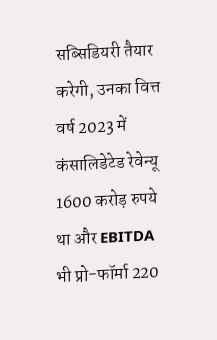सब्सिडियरी तैयार करेगी, उनका वित्त वर्ष 2023 में कंसालिडेटेड रेवेन्यू 1600 करोड़ रुपये था और EBITDA भी प्रो-फॉर्मा 220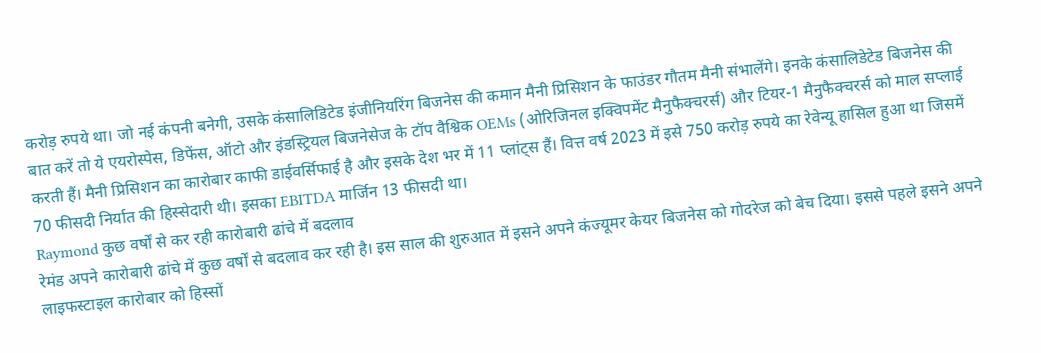करोड़ रुपये था। जो नई कंपनी बनेगी, उसके कंसालिडिटेड इंजीनियरिंग बिजनेस की कमान मैनी प्रिसिशन के फाउंडर गौतम मैनी संभालेंगे। इनके कंसालिडेटेड बिजनेस की बात करें तो ये एयरोस्पेस, डिफेंस, ऑटो और इंडस्ट्रियल बिजनेसेज के टॉप वैश्विक OEMs (ओरिजिनल इक्विपमेंट मैनुफैक्चरर्स) और टियर-1 मैनुफैक्चरर्स को माल सप्लाई करती हैं। मैनी प्रिसिशन का कारोबार काफी डाईवर्सिफाई है और इसके देश भर में 11 प्लांट्स हैं। वित्त वर्ष 2023 में इसे 750 करोड़ रुपये का रेवेन्यू हासिल हुआ था जिसमें 70 फीसदी निर्यात की हिस्सेदारी थी। इसका EBITDA मार्जिन 13 फीसदी था।
Raymond कुछ वर्षों से कर रही कारोबारी ढांचे में बदलाव
रेमंड अपने कारोबारी ढांचे में कुछ वर्षों से बदलाव कर रही है। इस साल की शुरुआत में इसने अपने कंज्यूमर केयर बिजनेस को गोदरेज को बेच दिया। इससे पहले इसने अपने लाइफस्टाइल कारोबार को हिस्सों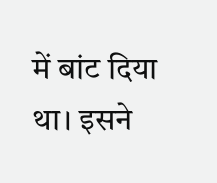में बांट दिया था। इसने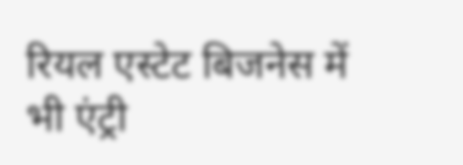रियल एस्टेट बिजनेस में भी एंट्री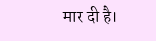मार दी है।